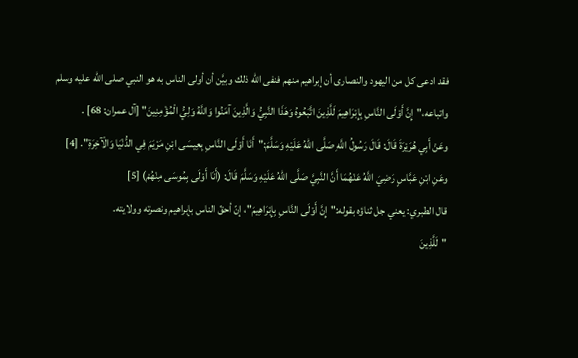فقد ادعى كل من اليهود والنصارى أن إبراهيم منهم فنفى الله ذلك وبيَّن أن أولى الناس به هو النبي صلى الله عليه وسلم واتباعه،"إِنَّ أَوْلَى النَّاسِ بِإِبْرَاهِيمَ لَلَّذِينَ اتَّبَعُوهُ وَهَذَا النَّبِيُّ وَالَّذِينَ آمَنُوا وَاللَّهُ وَلِيُّ الْمُؤْمِنِينَ" [آل عمران: 68] .
وعَنْ أَبِي هُرَيْرَةَ قَالَ: قَالَ رَسُولُ اللَّهِ صَلَّى اللهُ عَلَيْهِ وَسَلَّمَ:"أَنَا أَوْلَى النَّاسِ بِعِيسَى ابْنِ مَرْيَمَ فِي الدُّنْيَا وَالْآخِرَةِ". [4]
وعَنِ ابْنِ عَبَّاسٍ رَضِيَ اللَّهُ عَنْهُمَا أَنَّ النَّبِيَّ صَلَّى اللهُ عَلَيْهِ وَسَلَّمَ قَالَ: (أَنَا أَوْلَى بِمُوسَى مِنْهُمْ) [5]
قال الطبري: يعني جل ثناؤه بقوله:"إِنَّ أَوْلَى النَّاسِ بِإِبْرَاهِيمَ"، إنّ أحقّ الناس بإبراهيم ونصرته وولايته.
"لَلَّذِينَ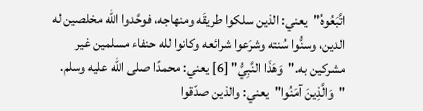اتَّبَعُوهُ"يعني: الذين سلكوا طريقَه ومنهاجه، فوحَّدوا الله مخلصين له الدين، وسنُّوا سُنته وشرَعوا شرائعه وكانوا لله حنفاء مسلمين غير مشركين به."وَهَذَا النَّبِيُّ" [6] يعني: محمدًا صلى الله عليه وسلم.
"وَالَّذِينَ آمَنُوا"يعني: والذين صدّقوا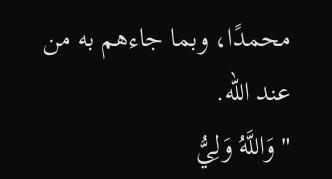محمدًا، وبما جاءهم به من عند الله.
"وَاللَّهُ وَلِيُّ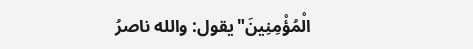الْمُؤْمِنِينَ"يقول: والله ناصرُ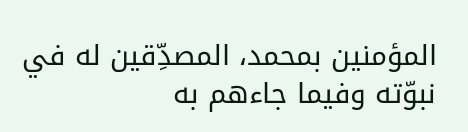المؤمنين بمحمد، المصدِّقين له في نبوّته وفيما جاءهم به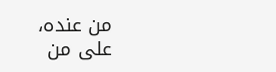من عنده، على من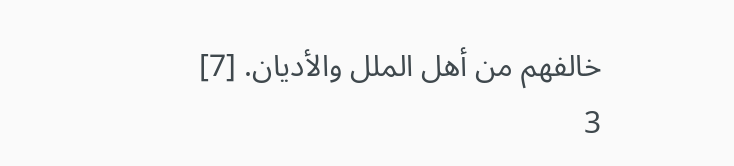خالفهم من أهل الملل والأديان. [7]
3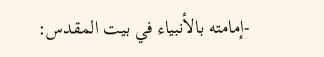-إمامته بالأنبياء في بيت المقدس: